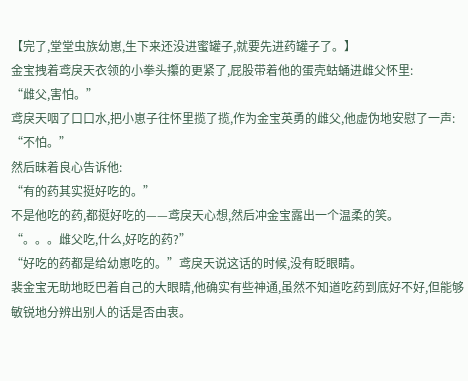【完了,堂堂虫族幼崽,生下来还没进蜜罐子,就要先进药罐子了。】
金宝拽着鸢戾天衣领的小拳头攥的更紧了,屁股带着他的蛋壳蛄蛹进雌父怀里:
“雌父,害怕。”
鸢戾天咽了口口水,把小崽子往怀里揽了揽,作为金宝英勇的雌父,他虚伪地安慰了一声:
“不怕。”
然后昧着良心告诉他:
“有的药其实挺好吃的。”
不是他吃的药,都挺好吃的——鸢戾天心想,然后冲金宝露出一个温柔的笑。
“。。。雌父吃,什么,好吃的药?”
“好吃的药都是给幼崽吃的。”鸢戾天说这话的时候,没有眨眼睛。
裴金宝无助地眨巴着自己的大眼睛,他确实有些神通,虽然不知道吃药到底好不好,但能够敏锐地分辨出别人的话是否由衷。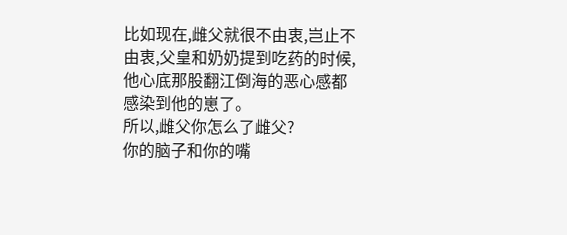比如现在,雌父就很不由衷,岂止不由衷,父皇和奶奶提到吃药的时候,他心底那股翻江倒海的恶心感都感染到他的崽了。
所以,雌父你怎么了雌父?
你的脑子和你的嘴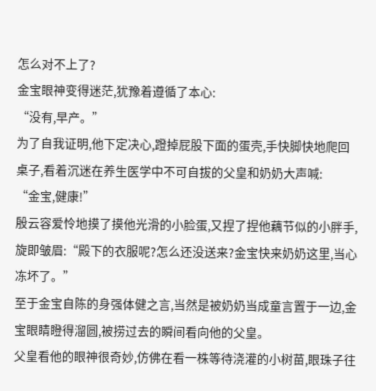怎么对不上了?
金宝眼神变得迷茫,犹豫着遵循了本心:
“没有,早产。”
为了自我证明,他下定决心,蹬掉屁股下面的蛋壳,手快脚快地爬回桌子,看着沉迷在养生医学中不可自拔的父皇和奶奶大声喊:
“金宝,健康!”
殷云容爱怜地摸了摸他光滑的小脸蛋,又捏了捏他藕节似的小胖手,旋即皱眉:“殿下的衣服呢?怎么还没送来?金宝快来奶奶这里,当心冻坏了。”
至于金宝自陈的身强体健之言,当然是被奶奶当成童言置于一边,金宝眼睛瞪得溜圆,被捞过去的瞬间看向他的父皇。
父皇看他的眼神很奇妙,仿佛在看一株等待浇灌的小树苗,眼珠子往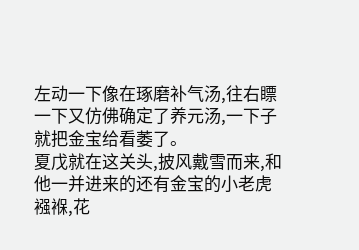左动一下像在琢磨补气汤,往右瞟一下又仿佛确定了养元汤,一下子就把金宝给看萎了。
夏戊就在这关头,披风戴雪而来,和他一并进来的还有金宝的小老虎襁褓,花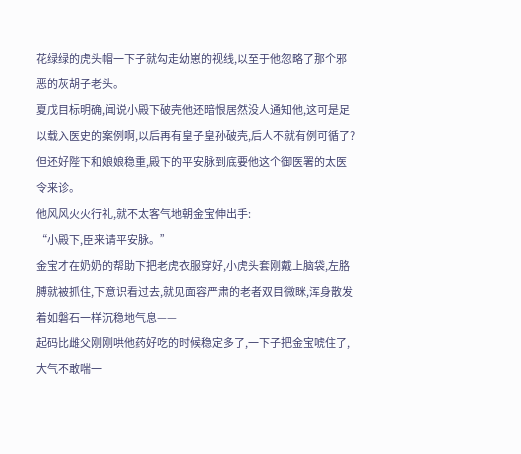花绿绿的虎头帽一下子就勾走幼崽的视线,以至于他忽略了那个邪恶的灰胡子老头。
夏戊目标明确,闻说小殿下破壳他还暗恨居然没人通知他,这可是足以载入医史的案例啊,以后再有皇子皇孙破壳,后人不就有例可循了?
但还好陛下和娘娘稳重,殿下的平安脉到底要他这个御医署的太医令来诊。
他风风火火行礼,就不太客气地朝金宝伸出手:
“小殿下,臣来请平安脉。”
金宝才在奶奶的帮助下把老虎衣服穿好,小虎头套刚戴上脑袋,左胳膊就被抓住,下意识看过去,就见面容严肃的老者双目微眯,浑身散发着如磐石一样沉稳地气息——
起码比雌父刚刚哄他药好吃的时候稳定多了,一下子把金宝唬住了,大气不敢喘一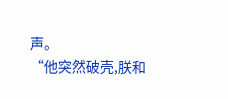声。
“他突然破壳,朕和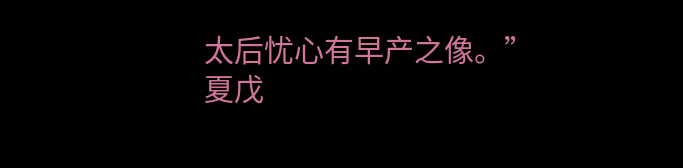太后忧心有早产之像。”
夏戊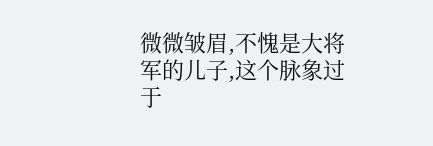微微皱眉,不愧是大将军的儿子,这个脉象过于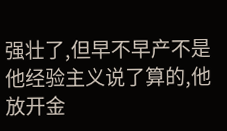强壮了,但早不早产不是他经验主义说了算的,他放开金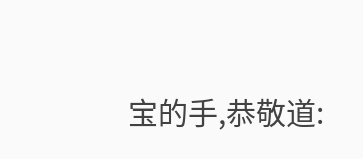宝的手,恭敬道: